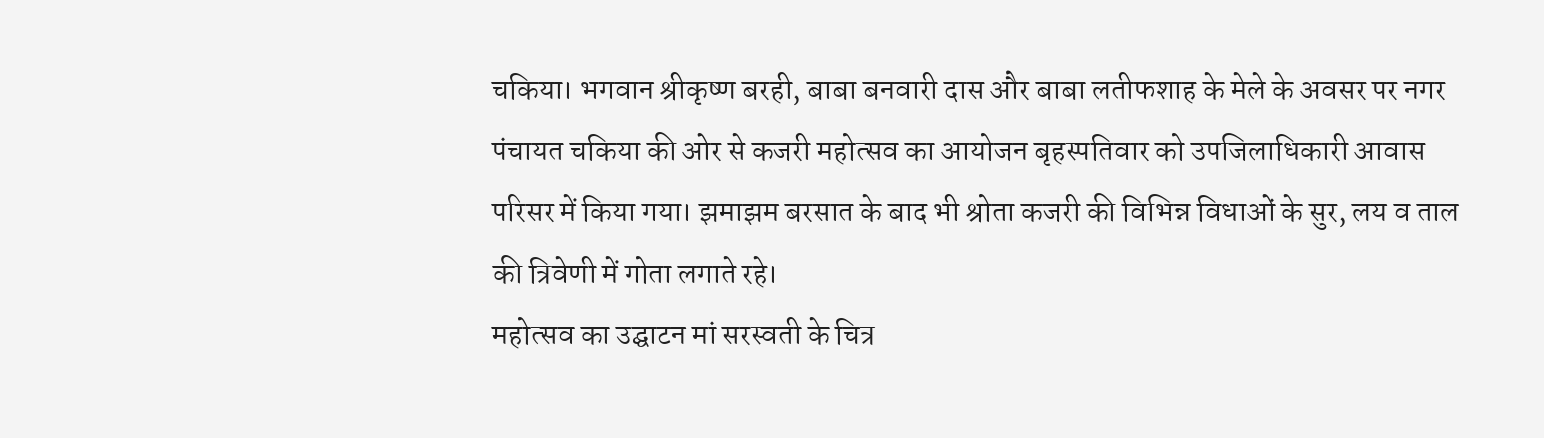चकिया। भगवान श्रीकृष्ण बरही, बाबा बनवारी दास और बाबा लतीफशाह के मेले के अवसर पर नगर पंचायत चकिया की ओर से कजरी महोत्सव का आयोजन बृहस्पतिवार को उपजिलाधिकारी आवास परिसर में किया गया। झमाझम बरसात के बाद भी श्रोता कजरी की विभिन्न विधाओं के सुर, लय व ताल की त्रिवेणी में गोता लगाते रहे।
महोत्सव का उद्घाटन मां सरस्वती के चित्र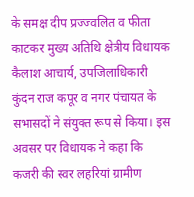के समक्ष दीप प्रज्ज्वलित व फीता काटकर मुख्य अतिथि क्षेत्रीय विधायक कैलाश आचार्य, उपजिलाधिकारी कुंदन राज कपूर व नगर पंचायत के सभासदों ने संयुक्त रूप से किया। इस अवसर पर विधायक ने कहा कि कजरी की स्वर लहरियां ग्रामीण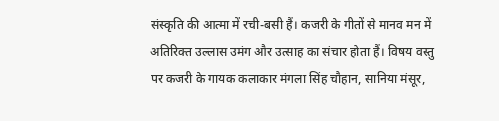संस्कृति की आत्मा में रची-बसी हैं। कजरी के गीतों से मानव मन में अतिरिक्त उल्लास उमंग और उत्साह का संचार होता हैं। विषय वस्तु पर कजरी के गायक कलाकार मंगला सिंह चौहान, सानिया मंसूर,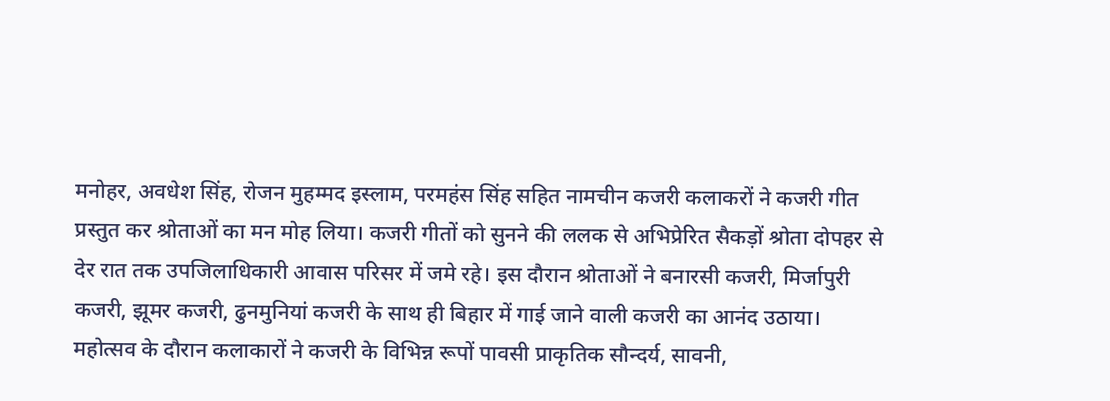मनोहर, अवधेश सिंह, रोजन मुहम्मद इस्लाम, परमहंस सिंह सहित नामचीन कजरी कलाकरों ने कजरी गीत प्रस्तुत कर श्रोताओं का मन मोह लिया। कजरी गीतों को सुनने की ललक से अभिप्रेरित सैकड़ों श्रोता दोपहर से देर रात तक उपजिलाधिकारी आवास परिसर में जमे रहे। इस दौरान श्रोताओं ने बनारसी कजरी, मिर्जापुरी कजरी, झूमर कजरी, ढुनमुनियां कजरी के साथ ही बिहार में गाई जाने वाली कजरी का आनंद उठाया।
महोत्सव के दौरान कलाकारों ने कजरी के विभिन्न रूपों पावसी प्राकृतिक सौन्दर्य, सावनी,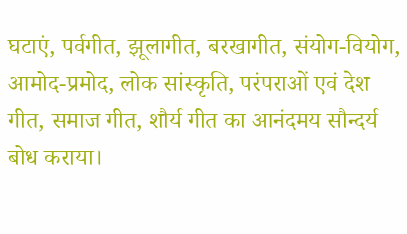घटाएं, पर्वगीत, झूलागीत, बरखागीत, संयोग-वियोग, आमोद-प्रमोद, लोक सांस्कृति, परंपराओं एवं देश गीत, समाज गीत, शौर्य गीत का आनंदमय सौन्दर्य बोध कराया।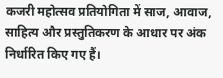कजरी महोत्सव प्रतियोगिता में साज, आवाज, साहित्य और प्रस्तुतिकरण के आधार पर अंक निर्धारित किए गए हैं।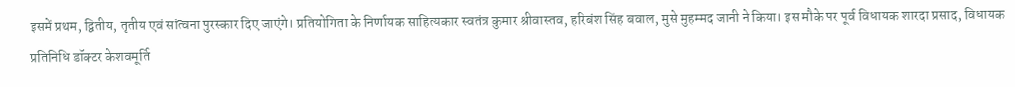इसमें प्रथम, द्वितीय, तृतीय एवं सांत्वना पुरस्कार दिए जाएंगे। प्रतियोगिता के निर्णायक साहित्यकार स्वतंत्र कुमार श्रीवास्तव, हरिबंश सिंह बवाल, मुसे मुहम्मद जानी ने किया। इस मौके पर पूर्व विधायक शारदा प्रसाद, विधायक प्रतिनिधि डॉक्टर केशवमूर्ति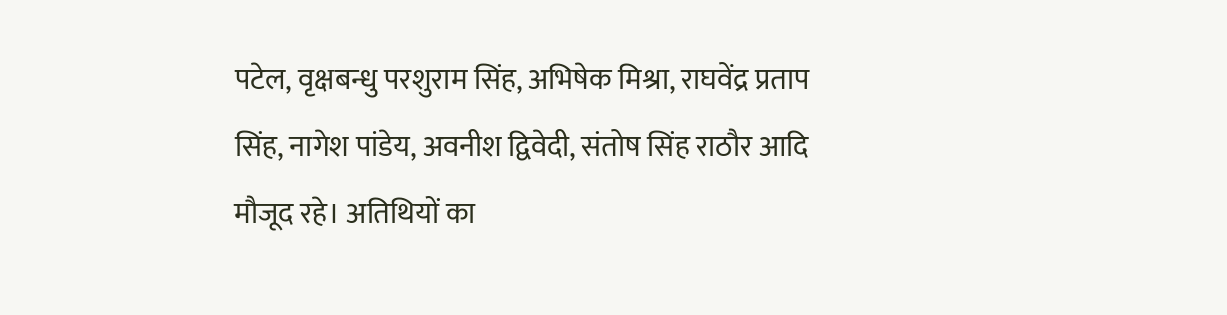पटेल, वृक्षबन्धु परशुराम सिंह, अभिषेक मिश्रा, राघवेंद्र प्रताप सिंह, नागेश पांडेय, अवनीश द्विवेदी, संतोष सिंह राठौर आदि मौजूद रहे। अतिथियों का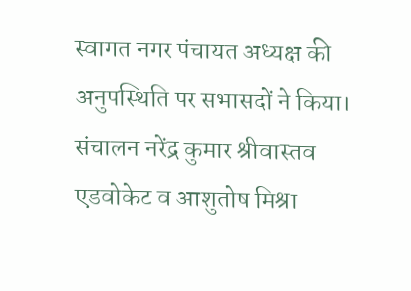स्वागत नगर पंचायत अध्यक्ष की अनुपस्थिति पर सभासदों ने किया। संचालन नरेंद्र कुमार श्रीवास्तव एडवोकेट व आशुतोष मिश्रा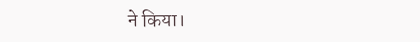ने किया।